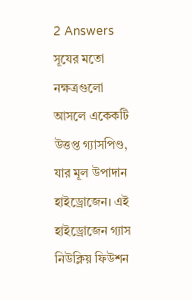2 Answers
সূযের মতো নক্ষত্রগুলো আসলে একেকটি উত্তপ্ত গ্যাসপিণ্ড, যার মূল উপাদান হাইড্রোজেন। এই হাইড্রোজেন গ্যাস নিউক্লিয় ফিউশন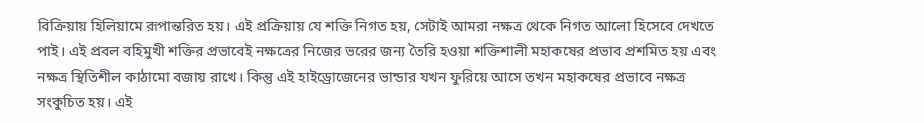বিক্রিয়ায় হিলিয়ামে রূপান্তরিত হয়। এই প্রক্রিয়ায় যে শক্তি নিগত হয়, সেটাই আমরা নক্ষত্র থেকে নিগত আলো হিসেবে দেখতে পাই। এই প্রবল বহিমুখী শক্তির প্রভাবেই নক্ষত্রের নিজের ভরের জন্য তৈরি হওয়া শক্তিশালী মহাকষের প্রভাব প্রশমিত হয় এবং নক্ষত্র স্থিতিশীল কাঠামো বজায় রাখে। কিন্তু এই হাইড্রোজেনের ভান্ডার যখন ফুরিয়ে আসে তখন মহাকষের প্রভাবে নক্ষত্র সংকুচিত হয়। এই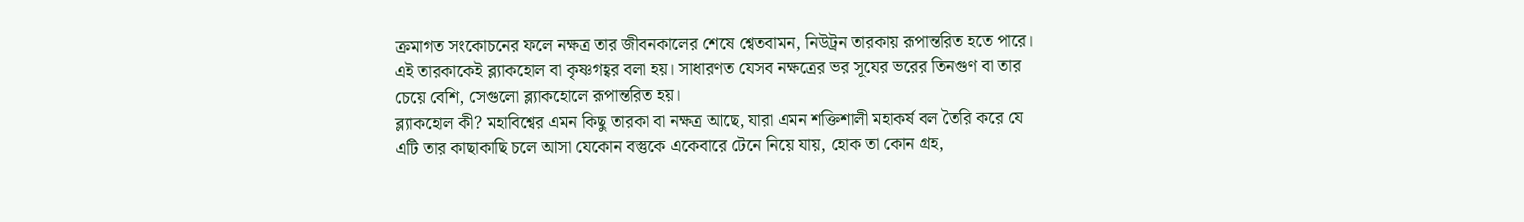ক্রমাগত সংকোচনের ফলে নক্ষত্র তার জীবনকালের শেষে শ্বেতবামন, নিউট্রন তারকায় রূপান্তরিত হতে পারে। এই তারকাকেই ব্ল্যাকহোল বা কৃষ্ণগহ্বর বলা হয়। সাধারণত যেসব নক্ষত্রের ভর সূযের ভরের তিনগুণ বা তার চেয়ে বেশি, সেগুলো ব্ল্যাকহোলে রূপান্তরিত হয়।
ব্ল্যাকহোল কী? মহাবিশ্বের এমন কিছু তারকা বা নক্ষত্র আছে, যারা এমন শক্তিশালী মহাকর্ষ বল তৈরি করে যে এটি তার কাছাকাছি চলে আসা যেকোন বস্তুকে একেবারে টেনে নিয়ে যায়, হোক তা কোন গ্রহ,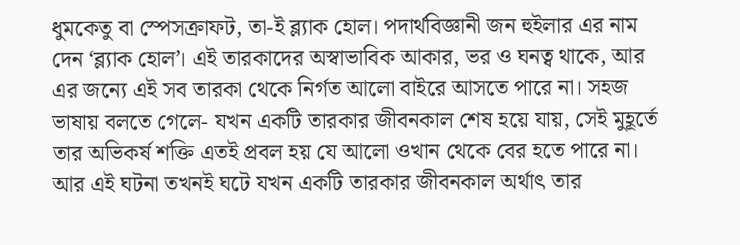ধুমকেতু বা স্পেসক্রাফট, তা-ই ব্ল্যাক হোল। পদার্থবিজ্ঞানী জন হুইলার এর নাম দেন ‘ব্ল্যাক হোল’। এই তারকাদের অস্বাভাবিক আকার, ভর ও ঘনত্ব থাকে, আর এর জন্যে এই সব তারকা থেকে নির্গত আলো বাইরে আসতে পারে না। সহজ ভাষায় বলতে গেলে- যখন একটি তারকার জীবনকাল শেষ হয়ে যায়, সেই মুহূর্তে তার অভিকর্ষ শক্তি এতই প্রবল হয় যে আলো ওখান থেকে বের হতে পারে না। আর এই ঘটনা তখনই ঘটে যখন একটি তারকার জীবনকাল অর্থাৎ তার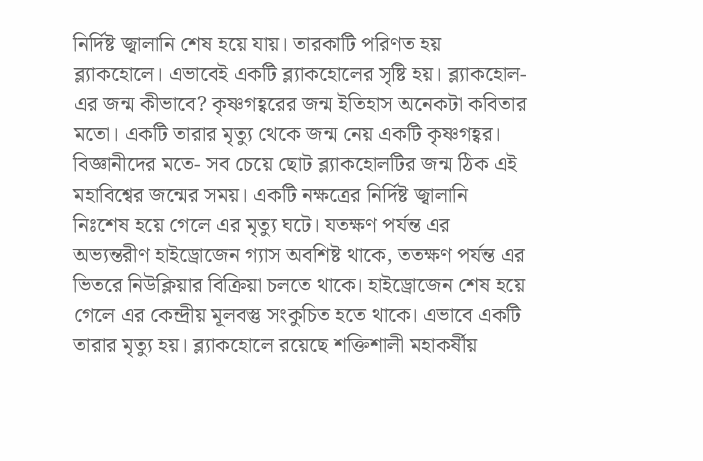নির্দিষ্ট জ্বালানি শেষ হয়ে যায়। তারকাটি পরিণত হয় ব্ল্যাকহোলে। এভাবেই একটি ব্ল্যাকহোলের সৃষ্টি হয়। ব্ল্যাকহোল-এর জন্ম কীভাবে? কৃষ্ণগহ্বরের জন্ম ইতিহাস অনেকটা কবিতার মতো। একটি তারার মৃত্যু থেকে জন্ম নেয় একটি কৃষ্ণগহ্বর। বিজ্ঞানীদের মতে- সব চেয়ে ছোট ব্ল্যাকহোলটির জন্ম ঠিক এই মহাবিশ্বের জন্মের সময়। একটি নক্ষত্রের নির্দিষ্ট জ্বালানি নিঃশেষ হয়ে গেলে এর মৃত্যু ঘটে। যতক্ষণ পর্যন্ত এর অভ্যন্তরীণ হাইড্রোজেন গ্যাস অবশিষ্ট থাকে, ততক্ষণ পর্যন্ত এর ভিতরে নিউক্লিয়ার বিক্রিয়া চলতে থাকে। হাইড্রোজেন শেষ হয়ে গেলে এর কেন্দ্রীয় মূলবস্তু সংকুচিত হতে থাকে। এভাবে একটি তারার মৃত্যু হয়। ব্ল্যাকহোলে রয়েছে শক্তিশালী মহাকর্ষীয়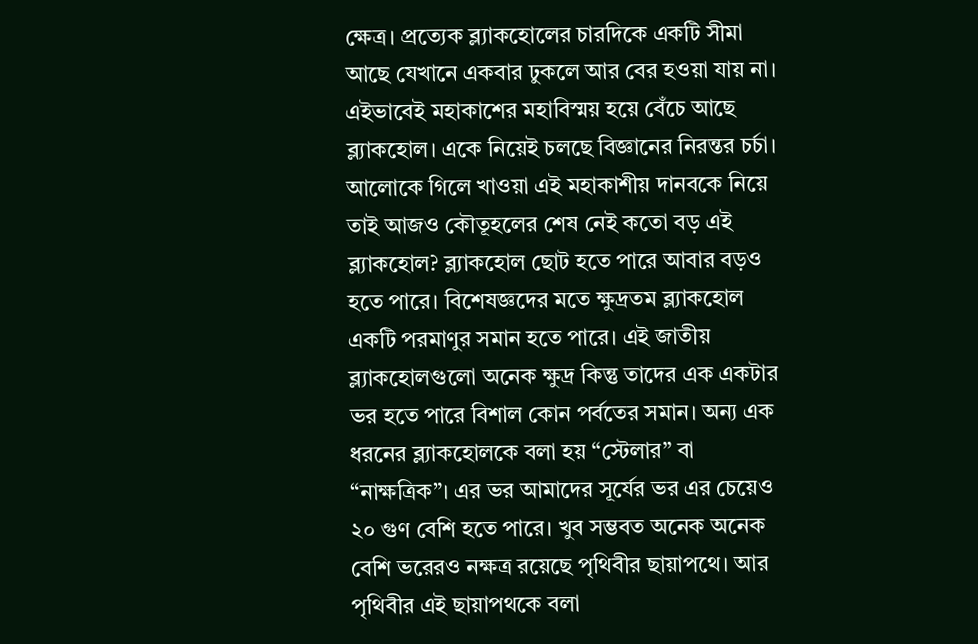ক্ষেত্র। প্রত্যেক ব্ল্যাকহোলের চারদিকে একটি সীমা আছে যেখানে একবার ঢুকলে আর বের হওয়া যায় না। এইভাবেই মহাকাশের মহাবিস্ময় হয়ে বেঁচে আছে ব্ল্যাকহোল। একে নিয়েই চলছে বিজ্ঞানের নিরন্তর চর্চা। আলোকে গিলে খাওয়া এই মহাকাশীয় দানবকে নিয়ে তাই আজও কৌতূহলের শেষ নেই কতো বড় এই ব্ল্যাকহোল? ব্ল্যাকহোল ছোট হতে পারে আবার বড়ও হতে পারে। বিশেষজ্ঞদের মতে ক্ষুদ্রতম ব্ল্যাকহোল একটি পরমাণুর সমান হতে পারে। এই জাতীয় ব্ল্যাকহোলগুলো অনেক ক্ষুদ্র কিন্তু তাদের এক একটার ভর হতে পারে বিশাল কোন পর্বতের সমান। অন্য এক ধরনের ব্ল্যাকহোলকে বলা হয় “স্টেলার” বা “নাক্ষত্রিক”। এর ভর আমাদের সূর্যের ভর এর চেয়েও ২০ গুণ বেশি হতে পারে। খুব সম্ভবত অনেক অনেক বেশি ভরেরও নক্ষত্র রয়েছে পৃথিবীর ছায়াপথে। আর পৃথিবীর এই ছায়াপথকে বলা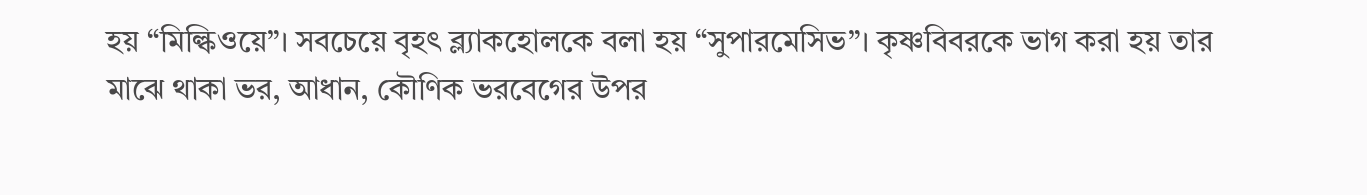হয় “মিল্কিওয়ে”। সবচেয়ে বৃহৎ ব্ল্যাকহোলকে বলা হয় “সুপারমেসিভ”। কৃষ্ণবিবরকে ভাগ করা হয় তার মাঝে থাকা ভর, আধান, কৌণিক ভরবেগের উপর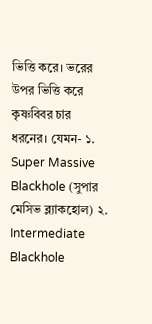ভিত্তি করে। ভরের উপর ভিত্তি করে কৃষ্ণবিবর চার ধরনের। যেমন- ১. Super Massive Blackhole (সুপার মেসিভ ব্ল্যাকহোল) ২. Intermediate Blackhole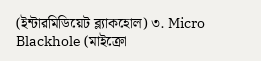(ইন্টারমিডিয়েট ব্ল্যাকহোল) ৩. Micro Blackhole (মাইক্রো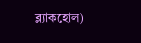ব্ল্যাকহোল)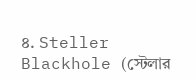৪. Steller Blackhole (স্টেলার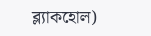ব্ল্যাকহোল)